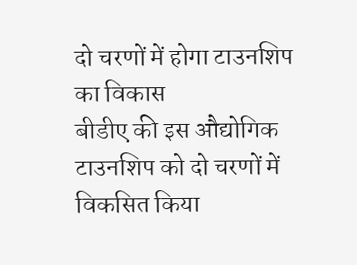दो चरणों में होगा टाउनशिप का विकास
बीडीए की इस औद्योगिक टाउनशिप को दो चरणों में विकसित किया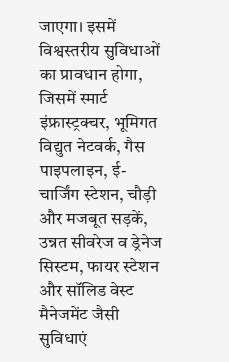जाएगा। इसमें विश्वस्तरीय सुविधाओं का प्रावधान होगा, जिसमें स्मार्ट इंफ्रास्ट्रक्चर, भूमिगत विद्युत नेटवर्क, गैस पाइपलाइन, ई-चार्जिंग स्टेशन, चौड़ी और मजबूत सड़कें, उन्नत सीवरेज व ड्रेनेज सिस्टम, फायर स्टेशन और सॉलिड वेस्ट मैनेजमेंट जैसी सुविधाएं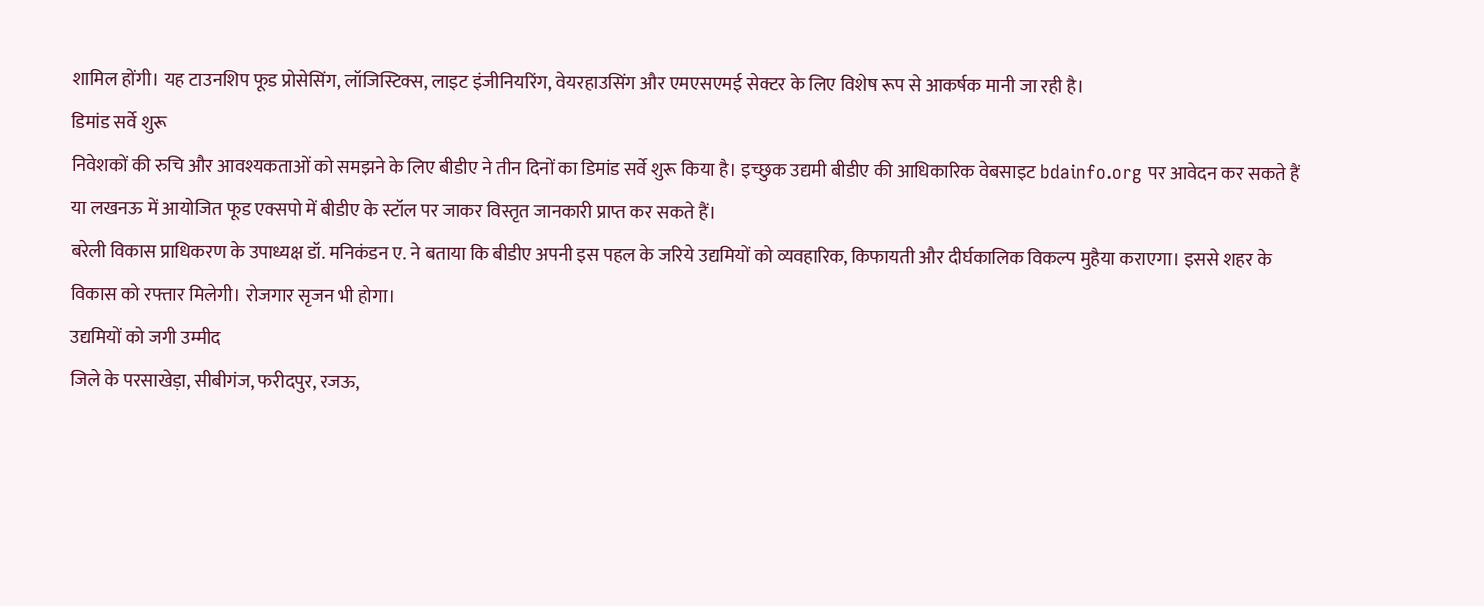शामिल होंगी। यह टाउनशिप फूड प्रोसेसिंग, लॉजिस्टिक्स, लाइट इंजीनियरिंग, वेयरहाउसिंग और एमएसएमई सेक्टर के लिए विशेष रूप से आकर्षक मानी जा रही है।
डिमांड सर्वे शुरू
निवेशकों की रुचि और आवश्यकताओं को समझने के लिए बीडीए ने तीन दिनों का डिमांड सर्वे शुरू किया है। इच्छुक उद्यमी बीडीए की आधिकारिक वेबसाइट bdainfo.org पर आवेदन कर सकते हैं या लखनऊ में आयोजित फूड एक्सपो में बीडीए के स्टॉल पर जाकर विस्तृत जानकारी प्राप्त कर सकते हैं।
बरेली विकास प्राधिकरण के उपाध्यक्ष डॉ. मनिकंडन ए. ने बताया कि बीडीए अपनी इस पहल के जरिये उद्यमियों को व्यवहारिक, किफायती और दीर्घकालिक विकल्प मुहैया कराएगा। इससे शहर के विकास को रफ्तार मिलेगी। रोजगार सृजन भी होगा।
उद्यमियों को जगी उम्मीद
जिले के परसाखेड़ा, सीबीगंज, फरीदपुर, रजऊ,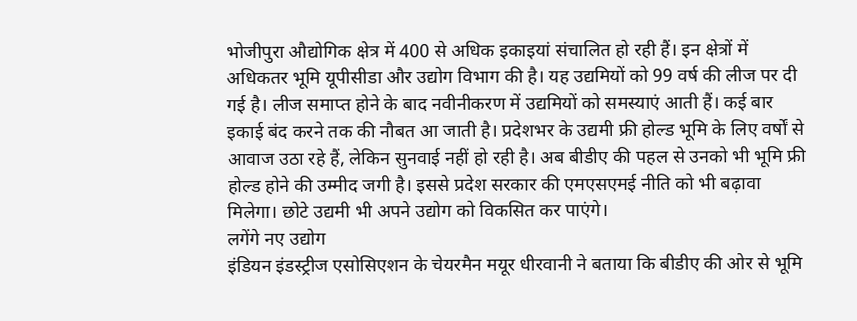भोजीपुरा औद्योगिक क्षेत्र में 400 से अधिक इकाइयां संचालित हो रही हैं। इन क्षेत्रों में अधिकतर भूमि यूपीसीडा और उद्योग विभाग की है। यह उद्यमियों को 99 वर्ष की लीज पर दी गई है। लीज समाप्त होने के बाद नवीनीकरण में उद्यमियों को समस्याएं आती हैं। कई बार इकाई बंद करने तक की नौबत आ जाती है। प्रदेशभर के उद्यमी फ्री होल्ड भूमि के लिए वर्षों से आवाज उठा रहे हैं, लेकिन सुनवाई नहीं हो रही है। अब बीडीए की पहल से उनको भी भूमि फ्री होल्ड होने की उम्मीद जगी है। इससे प्रदेश सरकार की एमएसएमई नीति को भी बढ़ावा मिलेगा। छोटे उद्यमी भी अपने उद्योग को विकसित कर पाएंगे।
लगेंगे नए उद्योग
इंडियन इंडस्ट्रीज एसोसिएशन के चेयरमैन मयूर धीरवानी ने बताया कि बीडीए की ओर से भूमि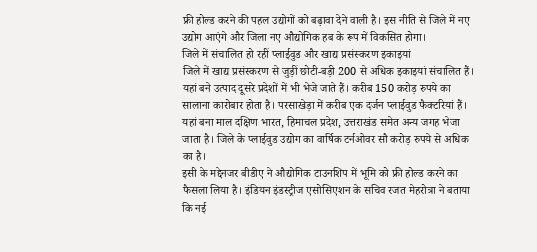फ्री होल्ड करने की पहल उद्योगों को बढ़ावा देने वाली है। इस नीति से जिले में नए उद्योग आएंगे और जिला नए औद्योगिक हब के रूप में विकसित होगा।
जिले में संचालित हो रहीं प्लाईवुड और खाद्य प्रसंस्करण इकाइयां
जिले में खाद्य प्रसंस्करण से जुड़ीं छोटी-बड़ी 200 से अधिक इकाइयां संचालित हैं। यहां बने उत्पाद दूसरे प्रदेशों में भी भेजे जाते हैं। करीब 150 करोड़ रुपये का सालाना कारोबार होता है। परसाखेड़ा में करीब एक दर्जन प्लाईवुड फैक्टरियां हैं। यहां बना माल दक्षिण भारत, हिमाचल प्रदेश, उत्तराखंड समेत अन्य जगह भेजा जाता है। जिले के प्लाईवुड उद्योग का वार्षिक टर्नओवर सौ करोड़ रुपये से अधिक का है।
इसी के मद्देनजर बीडीए ने औद्योगिक टाउनशिप में भूमि को फ्री होल्ड करने का फैसला लिया है। इंडियन इंडस्ट्रीज एसोसिएशन के सचिव रजत मेहरोत्रा ने बताया कि नई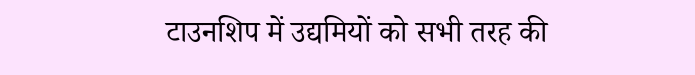टाउनशिप में उद्यमियों को सभी तरह की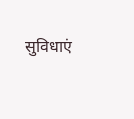सुविधाएं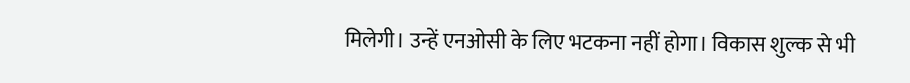मिलेगी। उन्हें एनओसी के लिए भटकना नहीं होगा। विकास शुल्क से भी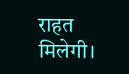राहत मिलेगी।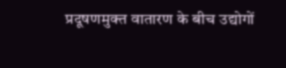प्रदूषणमुक्त वातारण के बीच उद्योगों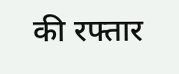की रफ्तार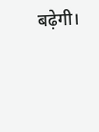बढ़ेगी।